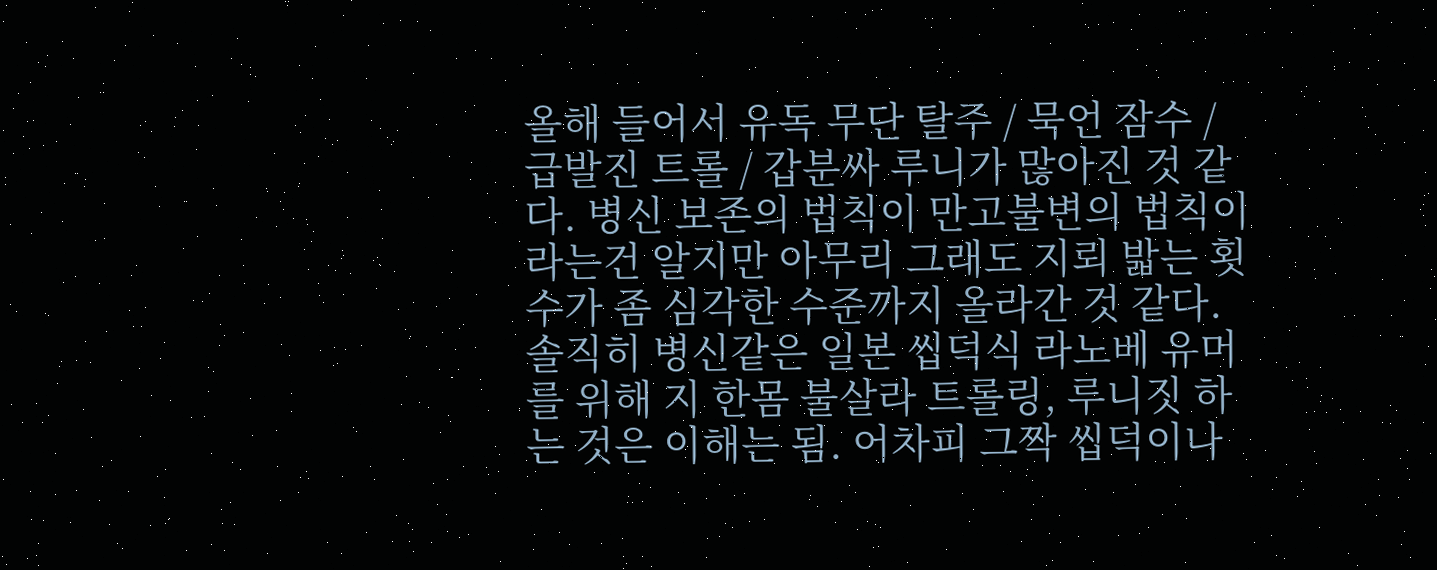올해 들어서 유독 무단 탈주 / 묵언 잠수 / 급발진 트롤 / 갑분싸 루니가 많아진 것 같다. 병신 보존의 법칙이 만고불변의 법칙이라는건 알지만 아무리 그래도 지뢰 밟는 횟수가 좀 심각한 수준까지 올라간 것 같다.
솔직히 병신같은 일본 씹덕식 라노베 유머를 위해 지 한몸 불살라 트롤링, 루니짓 하는 것은 이해는 됨. 어차피 그짝 씹덕이나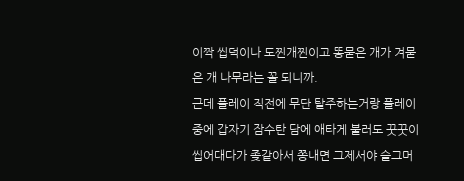이짝 씹덕이나 도찐개찐이고 똥묻은 개가 겨묻은 개 나무라는 꼴 되니까.
근데 플레이 직전에 무단 탈주하는거랑 플레이 중에 갑자기 잠수탄 담에 애타게 불러도 꿋꿋이 씹어대다가 좆같아서 쫑내면 그제서야 슬그머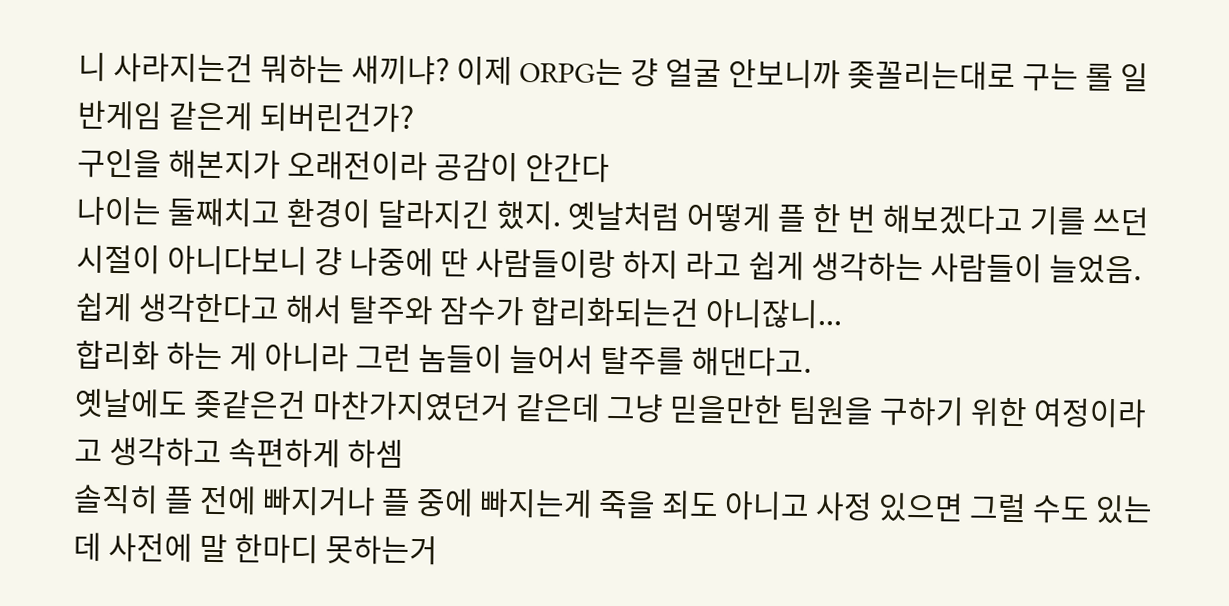니 사라지는건 뭐하는 새끼냐? 이제 ORPG는 걍 얼굴 안보니까 좆꼴리는대로 구는 롤 일반게임 같은게 되버린건가?
구인을 해본지가 오래전이라 공감이 안간다
나이는 둘째치고 환경이 달라지긴 했지. 옛날처럼 어떻게 플 한 번 해보겠다고 기를 쓰던 시절이 아니다보니 걍 나중에 딴 사람들이랑 하지 라고 쉽게 생각하는 사람들이 늘었음.
쉽게 생각한다고 해서 탈주와 잠수가 합리화되는건 아니잖니...
합리화 하는 게 아니라 그런 놈들이 늘어서 탈주를 해댄다고.
옛날에도 좆같은건 마찬가지였던거 같은데 그냥 믿을만한 팀원을 구하기 위한 여정이라고 생각하고 속편하게 하셈
솔직히 플 전에 빠지거나 플 중에 빠지는게 죽을 죄도 아니고 사정 있으면 그럴 수도 있는데 사전에 말 한마디 못하는거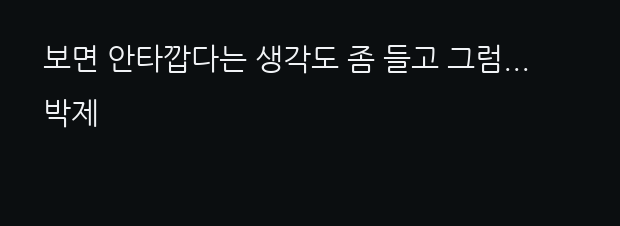보면 안타깝다는 생각도 좀 들고 그럼...
박제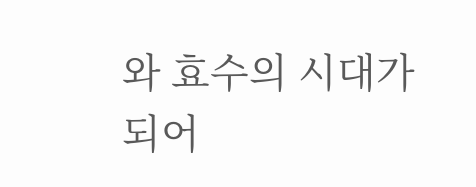와 효수의 시대가 되어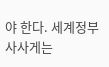야 한다. 세계정부 사사게는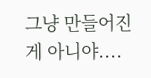그냥 만들어진 게 아니야....